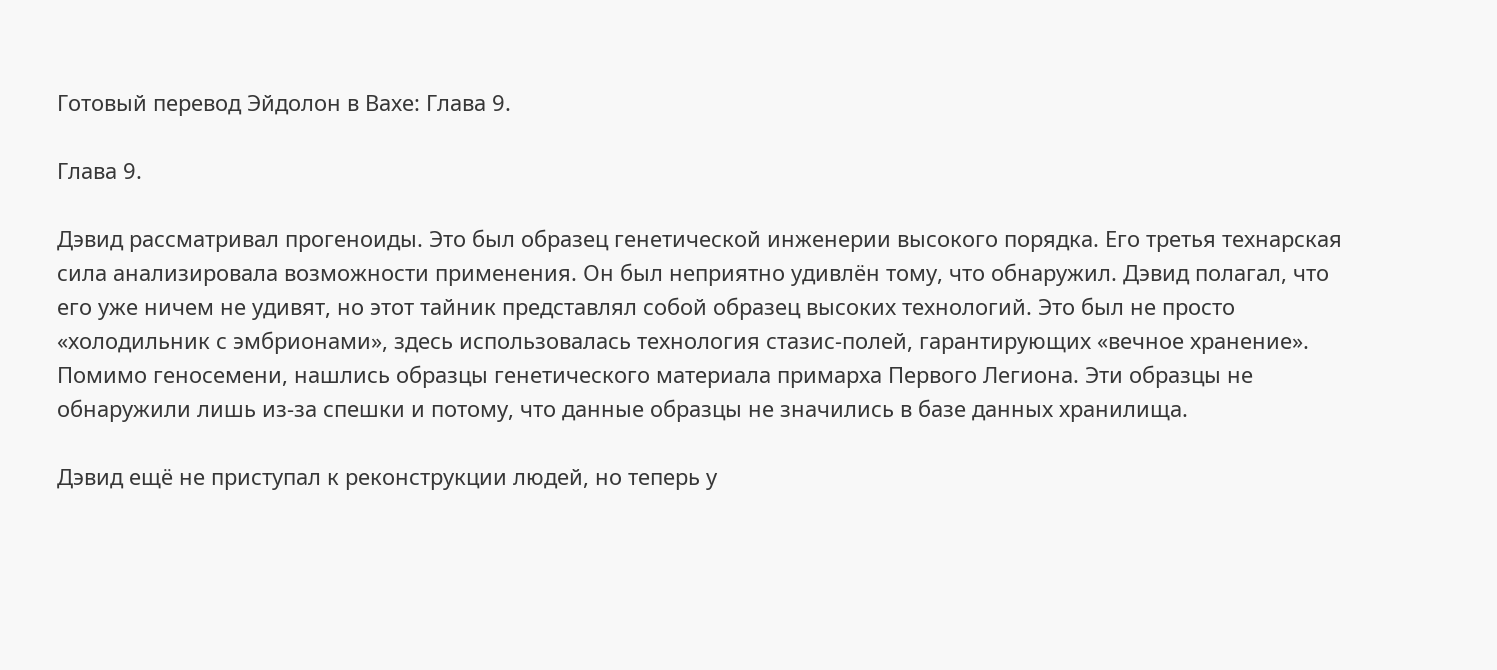Готовый перевод Эйдолон в Вахе: Глава 9.

Глава 9.

Дэвид рассматривал прогеноиды. Это был образец генетической инженерии высокого порядка. Его третья технарская сила анализировала возможности применения. Он был неприятно удивлён тому, что обнаружил. Дэвид полагал, что его уже ничем не удивят, но этот тайник представлял собой образец высоких технологий. Это был не просто «холодильник с эмбрионами», здесь использовалась технология стазис-полей, гарантирующих «вечное хранение». Помимо геносемени, нашлись образцы генетического материала примарха Первого Легиона. Эти образцы не обнаружили лишь из-за спешки и потому, что данные образцы не значились в базе данных хранилища.

Дэвид ещё не приступал к реконструкции людей, но теперь у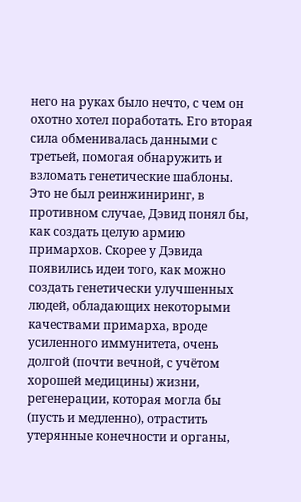него на руках было нечто, с чем он охотно хотел поработать. Его вторая сила обменивалась данными с третьей, помогая обнаружить и взломать генетические шаблоны. Это не был реинжиниринг, в противном случае, Дэвид понял бы, как создать целую армию примархов. Скорее у Дэвида появились идеи того, как можно создать генетически улучшенных людей, обладающих некоторыми качествами примарха, вроде усиленного иммунитета, очень долгой (почти вечной, с учётом хорошей медицины) жизни, регенерации, которая могла бы (пусть и медленно), отрастить утерянные конечности и органы,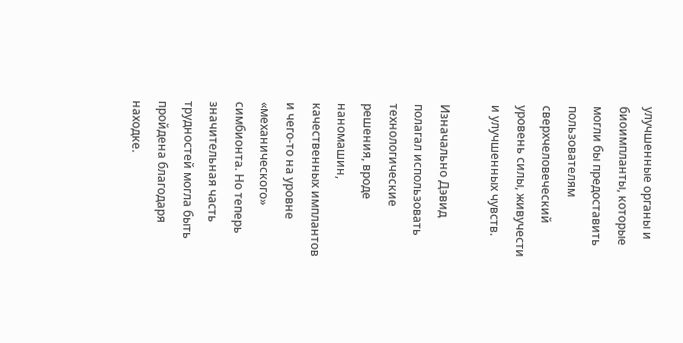улучшенные органы и биоимпланты, которые могли бы предоставить пользователям сверхчеловеческий уровень силы, живучести и улучшенных чувств.

Изначально Дэвид полагал использовать технологические решения, вроде наномашин, качественных имплантов и чего-то на уровне «механического» симбионта. Но теперь значительная часть трудностей могла быть пройдена благодаря находке.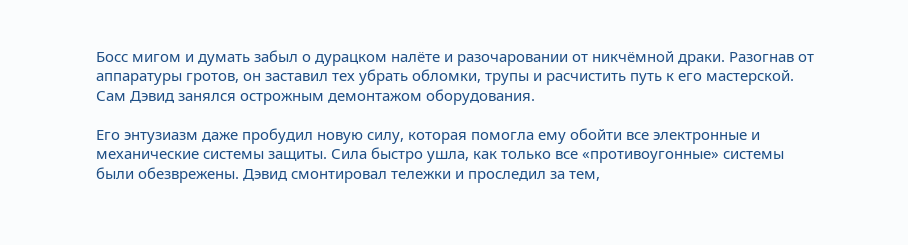Босс мигом и думать забыл о дурацком налёте и разочаровании от никчёмной драки. Разогнав от аппаратуры гротов, он заставил тех убрать обломки, трупы и расчистить путь к его мастерской. Сам Дэвид занялся острожным демонтажом оборудования.

Его энтузиазм даже пробудил новую силу, которая помогла ему обойти все электронные и механические системы защиты. Сила быстро ушла, как только все «противоугонные» системы были обезврежены. Дэвид смонтировал тележки и проследил за тем,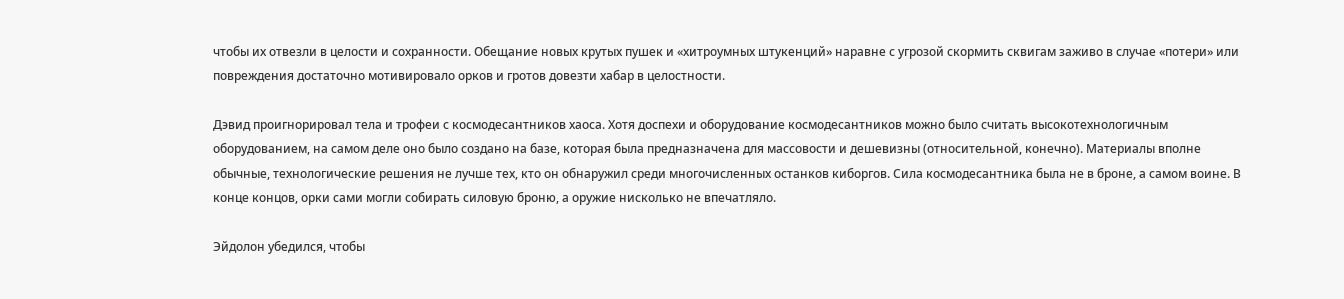чтобы их отвезли в целости и сохранности. Обещание новых крутых пушек и «хитроумных штукенций» наравне с угрозой скормить сквигам заживо в случае «потери» или повреждения достаточно мотивировало орков и гротов довезти хабар в целостности.

Дэвид проигнорировал тела и трофеи с космодесантников хаоса. Хотя доспехи и оборудование космодесантников можно было считать высокотехнологичным оборудованием, на самом деле оно было создано на базе, которая была предназначена для массовости и дешевизны (относительной, конечно). Материалы вполне обычные, технологические решения не лучше тех, кто он обнаружил среди многочисленных останков киборгов. Сила космодесантника была не в броне, а самом воине. В конце концов, орки сами могли собирать силовую броню, а оружие нисколько не впечатляло.

Эйдолон убедился, чтобы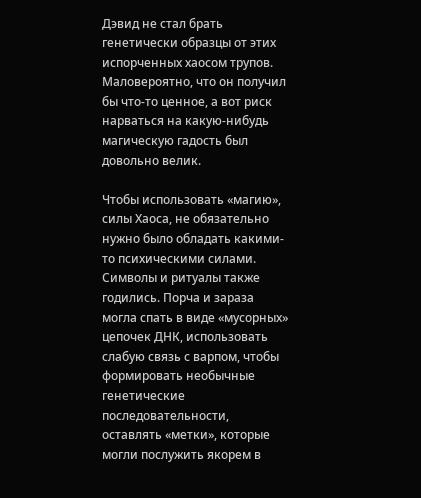Дэвид не стал брать генетически образцы от этих испорченных хаосом трупов. Маловероятно, что он получил бы что-то ценное, а вот риск нарваться на какую-нибудь магическую гадость был довольно велик.

Чтобы использовать «магию», силы Хаоса, не обязательно нужно было обладать какими-то психическими силами. Символы и ритуалы также годились. Порча и зараза могла спать в виде «мусорных» цепочек ДНК, использовать слабую связь с варпом, чтобы формировать необычные генетические последовательности, оставлять «метки», которые могли послужить якорем в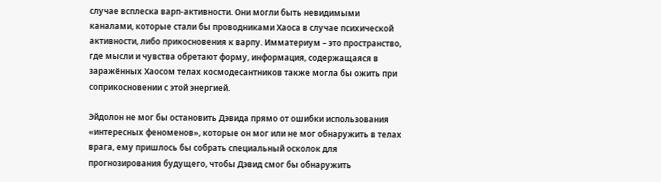случае всплеска варп-активности. Они могли быть невидимыми каналами, которые стали бы проводниками Хаоса в случае психической активности, либо прикосновения к варпу. Имматериум – это пространство, где мысли и чувства обретают форму, информация, содержащаяся в заражённых Хаосом телах космодесантников также могла бы ожить при соприкосновении с этой энергией.

Эйдолон не мог бы остановить Дэвида прямо от ошибки использования «интересных феноменов», которые он мог или не мог обнаружить в телах врага, ему пришлось бы собрать специальный осколок для прогнозирования будущего, чтобы Дэвид смог бы обнаружить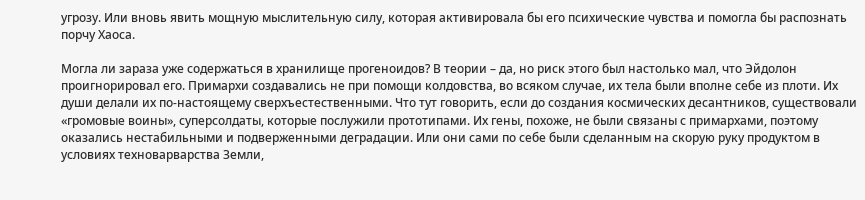угрозу. Или вновь явить мощную мыслительную силу, которая активировала бы его психические чувства и помогла бы распознать порчу Хаоса.

Могла ли зараза уже содержаться в хранилище прогеноидов? В теории – да, но риск этого был настолько мал, что Эйдолон проигнорировал его. Примархи создавались не при помощи колдовства, во всяком случае, их тела были вполне себе из плоти. Их души делали их по-настоящему сверхъестественными. Что тут говорить, если до создания космических десантников, существовали «громовые воины», суперсолдаты, которые послужили прототипами. Их гены, похоже, не были связаны с примархами, поэтому оказались нестабильными и подверженными деградации. Или они сами по себе были сделанным на скорую руку продуктом в условиях техноварварства Земли,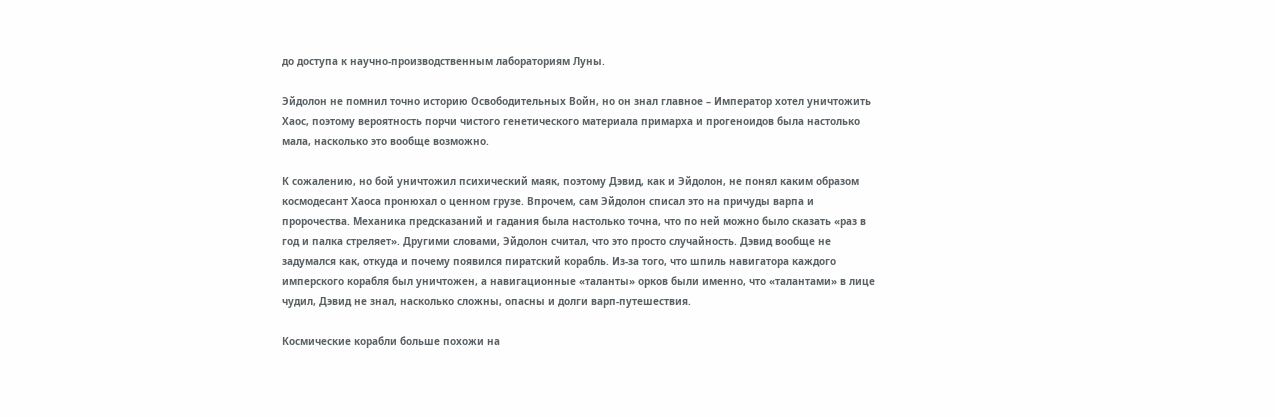до доступа к научно-производственным лабораториям Луны.

Эйдолон не помнил точно историю Освободительных Войн, но он знал главное – Император хотел уничтожить Хаос, поэтому вероятность порчи чистого генетического материала примарха и прогеноидов была настолько мала, насколько это вообще возможно.

К сожалению, но бой уничтожил психический маяк, поэтому Дэвид, как и Эйдолон, не понял каким образом космодесант Хаоса пронюхал о ценном грузе. Впрочем, сам Эйдолон списал это на причуды варпа и пророчества. Механика предсказаний и гадания была настолько точна, что по ней можно было сказать «раз в год и палка стреляет». Другими словами, Эйдолон считал, что это просто случайность. Дэвид вообще не задумался как, откуда и почему появился пиратский корабль. Из-за того, что шпиль навигатора каждого имперского корабля был уничтожен, а навигационные «таланты» орков были именно, что «талантами» в лице чудил, Дэвид не знал, насколько сложны, опасны и долги варп-путешествия.

Космические корабли больше похожи на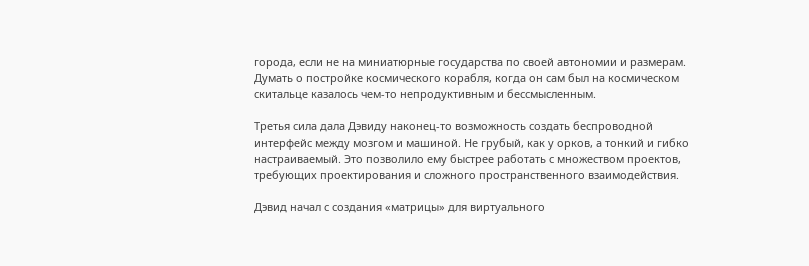города, если не на миниатюрные государства по своей автономии и размерам. Думать о постройке космического корабля, когда он сам был на космическом скитальце казалось чем-то непродуктивным и бессмысленным.

Третья сила дала Дэвиду наконец-то возможность создать беспроводной интерфейс между мозгом и машиной. Не грубый, как у орков, а тонкий и гибко настраиваемый. Это позволило ему быстрее работать с множеством проектов, требующих проектирования и сложного пространственного взаимодействия.

Дэвид начал с создания «матрицы» для виртуального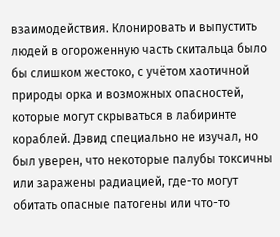взаимодействия. Клонировать и выпустить людей в огороженную часть скитальца было бы слишком жестоко, с учётом хаотичной природы орка и возможных опасностей, которые могут скрываться в лабиринте кораблей. Дэвид специально не изучал, но был уверен, что некоторые палубы токсичны или заражены радиацией, где-то могут обитать опасные патогены или что-то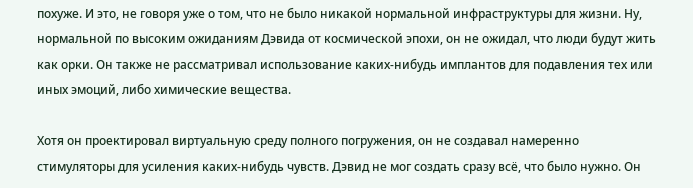похуже. И это, не говоря уже о том, что не было никакой нормальной инфраструктуры для жизни. Ну, нормальной по высоким ожиданиям Дэвида от космической эпохи, он не ожидал, что люди будут жить как орки. Он также не рассматривал использование каких-нибудь имплантов для подавления тех или иных эмоций, либо химические вещества.

Хотя он проектировал виртуальную среду полного погружения, он не создавал намеренно стимуляторы для усиления каких-нибудь чувств. Дэвид не мог создать сразу всё, что было нужно. Он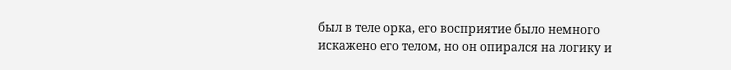был в теле орка, его восприятие было немного искажено его телом, но он опирался на логику и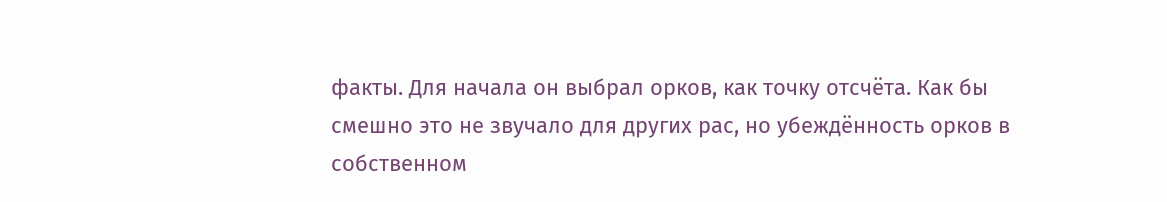факты. Для начала он выбрал орков, как точку отсчёта. Как бы смешно это не звучало для других рас, но убеждённость орков в собственном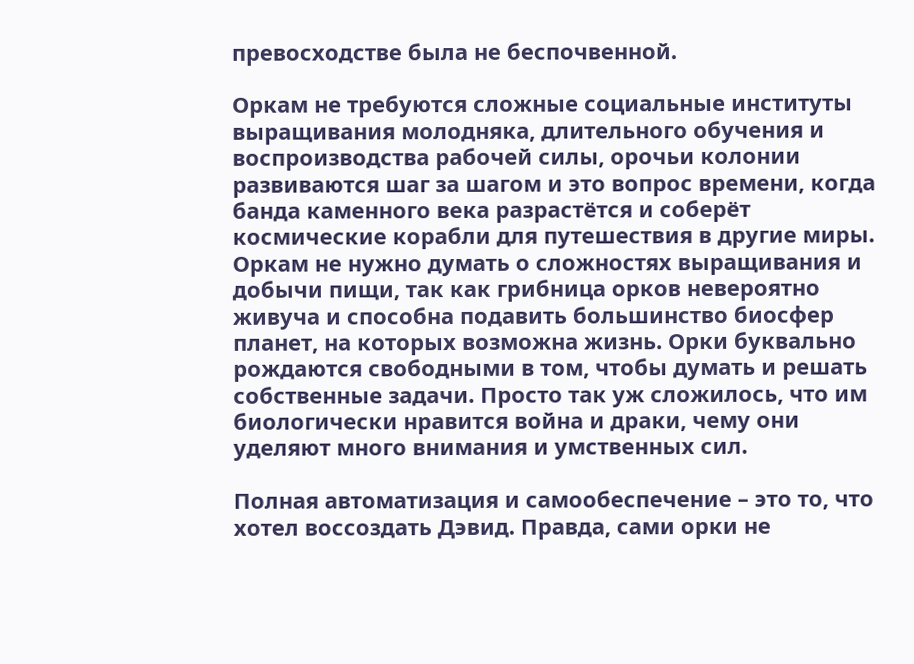превосходстве была не беспочвенной.

Оркам не требуются сложные социальные институты выращивания молодняка, длительного обучения и воспроизводства рабочей силы, орочьи колонии развиваются шаг за шагом и это вопрос времени, когда банда каменного века разрастётся и соберёт космические корабли для путешествия в другие миры. Оркам не нужно думать о сложностях выращивания и добычи пищи, так как грибница орков невероятно живуча и способна подавить большинство биосфер планет, на которых возможна жизнь. Орки буквально рождаются свободными в том, чтобы думать и решать собственные задачи. Просто так уж сложилось, что им биологически нравится война и драки, чему они уделяют много внимания и умственных сил.

Полная автоматизация и самообеспечение – это то, что хотел воссоздать Дэвид. Правда, сами орки не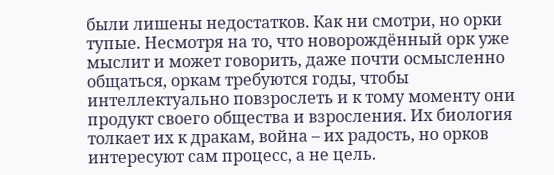были лишены недостатков. Как ни смотри, но орки тупые. Несмотря на то, что новорождённый орк уже мыслит и может говорить, даже почти осмысленно общаться, оркам требуются годы, чтобы интеллектуально повзрослеть и к тому моменту они продукт своего общества и взросления. Их биология толкает их к дракам, война – их радость, но орков интересуют сам процесс, а не цель.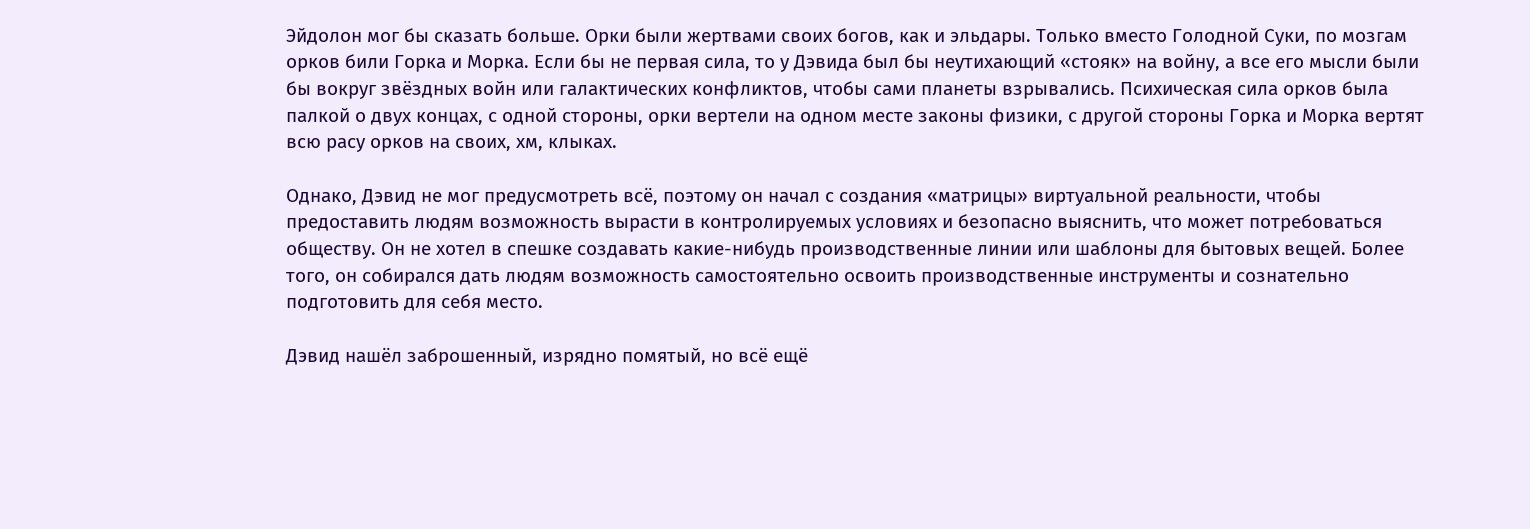Эйдолон мог бы сказать больше. Орки были жертвами своих богов, как и эльдары. Только вместо Голодной Суки, по мозгам орков били Горка и Морка. Если бы не первая сила, то у Дэвида был бы неутихающий «стояк» на войну, а все его мысли были бы вокруг звёздных войн или галактических конфликтов, чтобы сами планеты взрывались. Психическая сила орков была палкой о двух концах, с одной стороны, орки вертели на одном месте законы физики, с другой стороны Горка и Морка вертят всю расу орков на своих, хм, клыках.

Однако, Дэвид не мог предусмотреть всё, поэтому он начал с создания «матрицы» виртуальной реальности, чтобы предоставить людям возможность вырасти в контролируемых условиях и безопасно выяснить, что может потребоваться обществу. Он не хотел в спешке создавать какие-нибудь производственные линии или шаблоны для бытовых вещей. Более того, он собирался дать людям возможность самостоятельно освоить производственные инструменты и сознательно подготовить для себя место.

Дэвид нашёл заброшенный, изрядно помятый, но всё ещё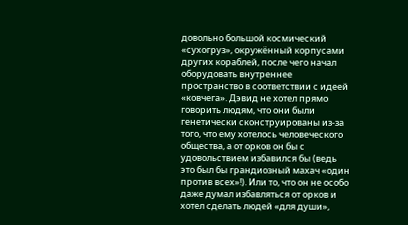довольно большой космический «сухогруз», окружённый корпусами других кораблей, после чего начал оборудовать внутреннее пространство в соответствии с идеей «ковчега». Дэвид не хотел прямо говорить людям, что они были генетически сконструированы из-за того, что ему хотелось человеческого общества, а от орков он бы с удовольствием избавился бы (ведь это был бы грандиозный махач «один против всех»!). Или то, что он не особо даже думал избавляться от орков и хотел сделать людей «для души»,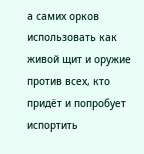а самих орков использовать как живой щит и оружие против всех, кто придёт и попробует испортить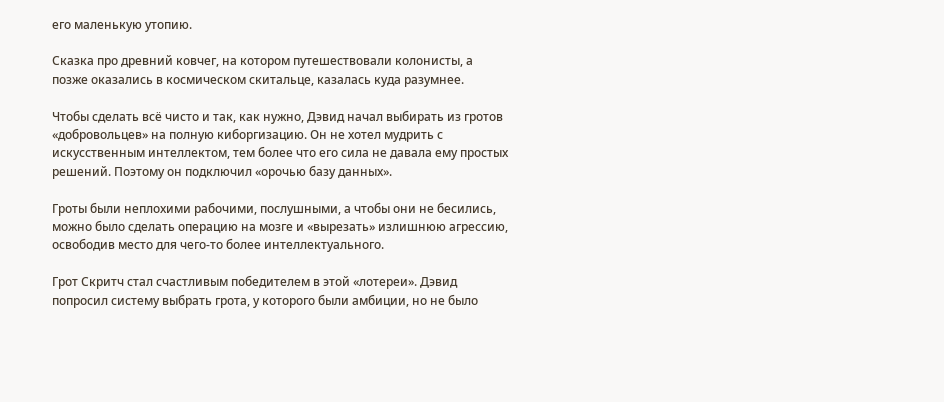его маленькую утопию.

Сказка про древний ковчег, на котором путешествовали колонисты, а позже оказались в космическом скитальце, казалась куда разумнее.

Чтобы сделать всё чисто и так, как нужно, Дэвид начал выбирать из гротов «добровольцев» на полную киборгизацию. Он не хотел мудрить с искусственным интеллектом, тем более что его сила не давала ему простых решений. Поэтому он подключил «орочью базу данных».

Гроты были неплохими рабочими, послушными, а чтобы они не бесились, можно было сделать операцию на мозге и «вырезать» излишнюю агрессию, освободив место для чего-то более интеллектуального.

Грот Скритч стал счастливым победителем в этой «лотереи». Дэвид попросил систему выбрать грота, у которого были амбиции, но не было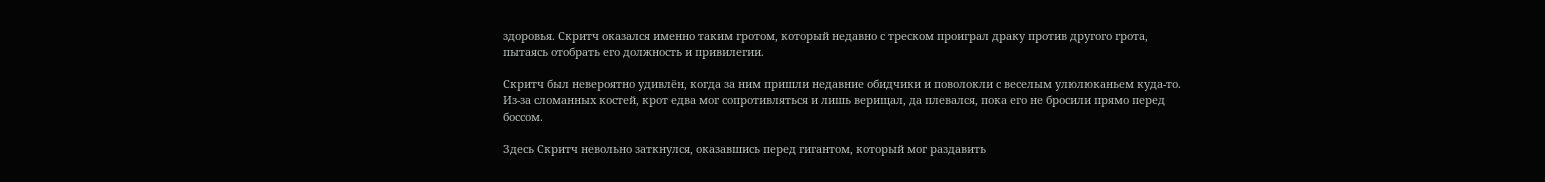здоровья. Скритч оказался именно таким гротом, который недавно с треском проиграл драку против другого грота, пытаясь отобрать его должность и привилегии.

Скритч был невероятно удивлён, когда за ним пришли недавние обидчики и поволокли с веселым улюлюканьем куда-то. Из-за сломанных костей, крот едва мог сопротивляться и лишь верищал, да плевался, пока его не бросили прямо перед боссом.

Здесь Скритч невольно заткнулся, оказавшись перед гигантом, который мог раздавить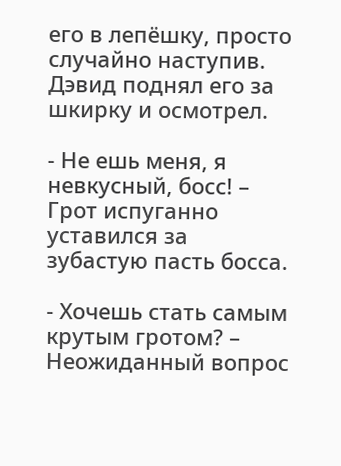его в лепёшку, просто случайно наступив. Дэвид поднял его за шкирку и осмотрел.

- Не ешь меня, я невкусный, босс! – Грот испуганно уставился за зубастую пасть босса.

- Хочешь стать самым крутым гротом? – Неожиданный вопрос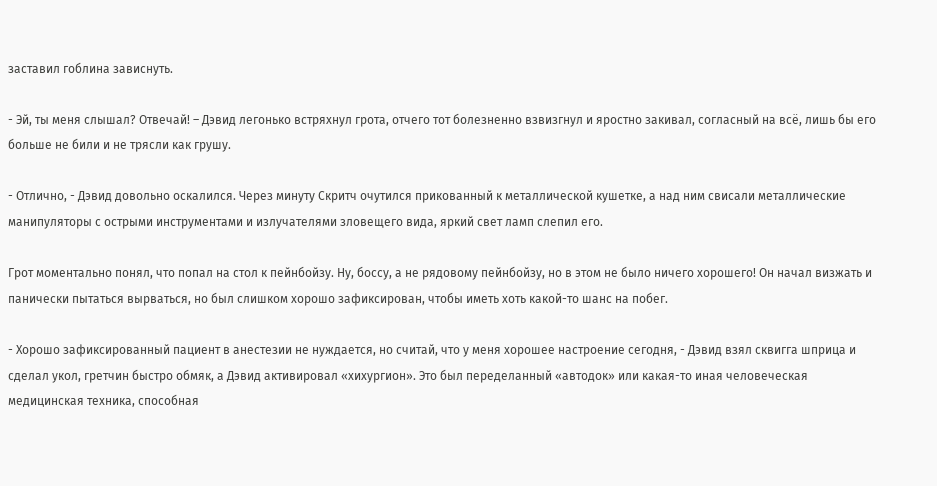заставил гоблина зависнуть.

- Эй, ты меня слышал? Отвечай! – Дэвид легонько встряхнул грота, отчего тот болезненно взвизгнул и яростно закивал, согласный на всё, лишь бы его больше не били и не трясли как грушу.

- Отлично, - Дэвид довольно оскалился. Через минуту Скритч очутился прикованный к металлической кушетке, а над ним свисали металлические манипуляторы с острыми инструментами и излучателями зловещего вида, яркий свет ламп слепил его.

Грот моментально понял, что попал на стол к пейнбойзу. Ну, боссу, а не рядовому пейнбойзу, но в этом не было ничего хорошего! Он начал визжать и панически пытаться вырваться, но был слишком хорошо зафиксирован, чтобы иметь хоть какой-то шанс на побег.

- Хорошо зафиксированный пациент в анестезии не нуждается, но считай, что у меня хорошее настроение сегодня, - Дэвид взял сквигга шприца и сделал укол, гретчин быстро обмяк, а Дэвид активировал «хихургион». Это был переделанный «автодок» или какая-то иная человеческая медицинская техника, способная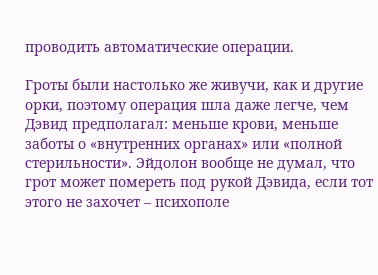проводить автоматические операции.

Гроты были настолько же живучи, как и другие орки, поэтому операция шла даже легче, чем Дэвид предполагал: меньше крови, меньше заботы о «внутренних органах» или «полной стерильности». Эйдолон вообще не думал, что грот может помереть под рукой Дэвида, если тот этого не захочет – психополе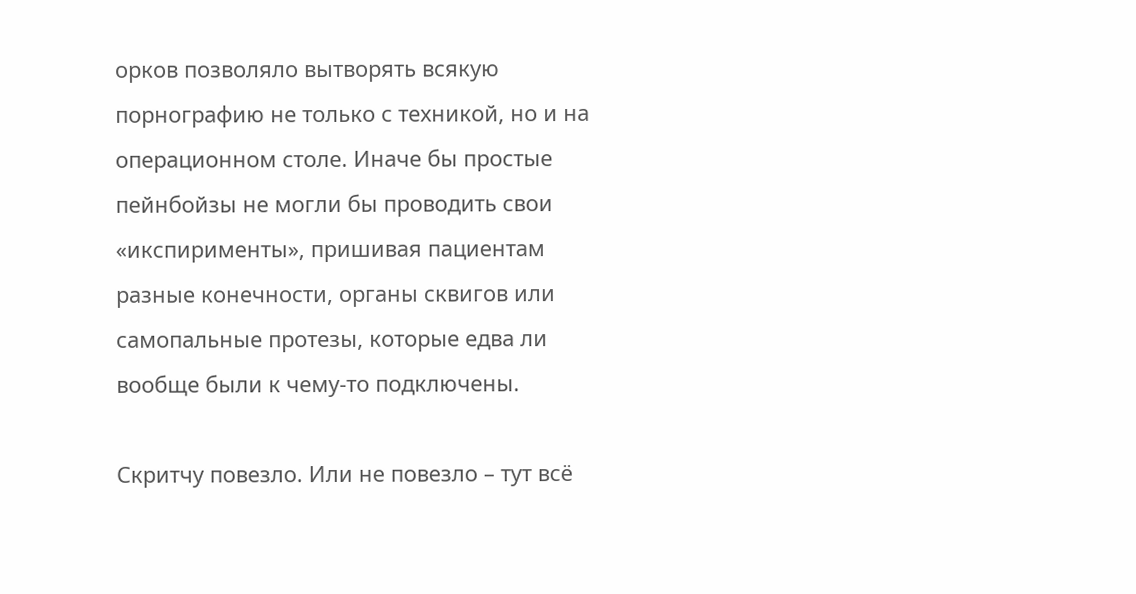орков позволяло вытворять всякую порнографию не только с техникой, но и на операционном столе. Иначе бы простые пейнбойзы не могли бы проводить свои «икспирименты», пришивая пациентам разные конечности, органы сквигов или самопальные протезы, которые едва ли вообще были к чему-то подключены.

Скритчу повезло. Или не повезло – тут всё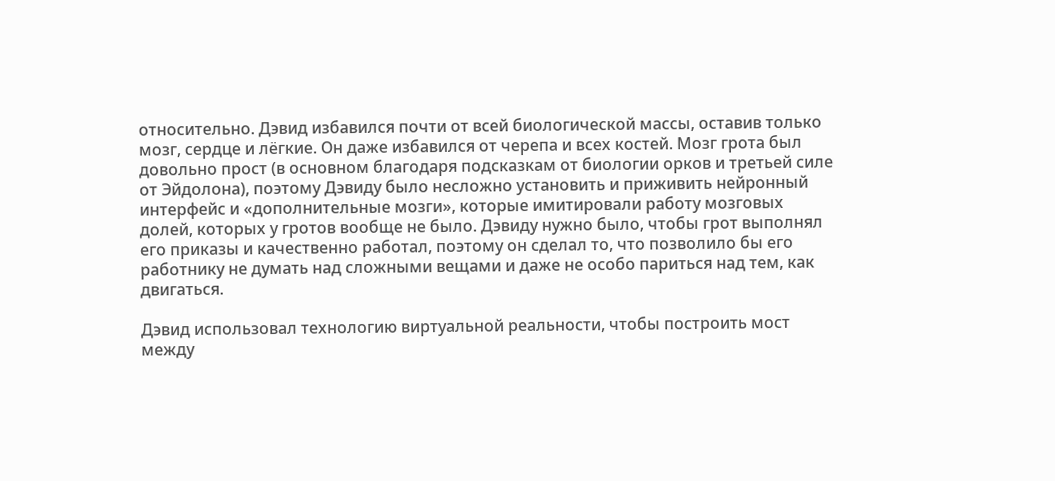относительно. Дэвид избавился почти от всей биологической массы, оставив только мозг, сердце и лёгкие. Он даже избавился от черепа и всех костей. Мозг грота был довольно прост (в основном благодаря подсказкам от биологии орков и третьей силе от Эйдолона), поэтому Дэвиду было несложно установить и приживить нейронный интерфейс и «дополнительные мозги», которые имитировали работу мозговых долей, которых у гротов вообще не было. Дэвиду нужно было, чтобы грот выполнял его приказы и качественно работал, поэтому он сделал то, что позволило бы его работнику не думать над сложными вещами и даже не особо париться над тем, как двигаться.

Дэвид использовал технологию виртуальной реальности, чтобы построить мост между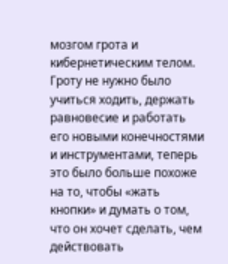мозгом грота и кибернетическим телом. Гроту не нужно было учиться ходить, держать равновесие и работать его новыми конечностями и инструментами, теперь это было больше похоже на то, чтобы «жать кнопки» и думать о том, что он хочет сделать, чем действовать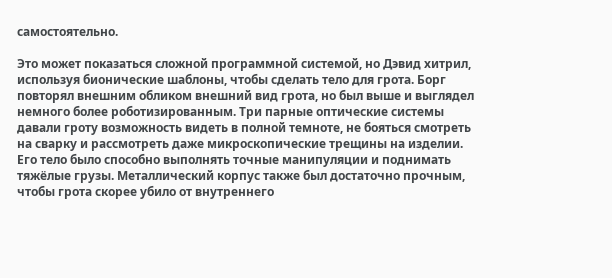самостоятельно.

Это может показаться сложной программной системой, но Дэвид хитрил, используя бионические шаблоны, чтобы сделать тело для грота. Борг повторял внешним обликом внешний вид грота, но был выше и выглядел немного более роботизированным. Три парные оптические системы давали гроту возможность видеть в полной темноте, не бояться смотреть на сварку и рассмотреть даже микроскопические трещины на изделии. Его тело было способно выполнять точные манипуляции и поднимать тяжёлые грузы. Металлический корпус также был достаточно прочным, чтобы грота скорее убило от внутреннего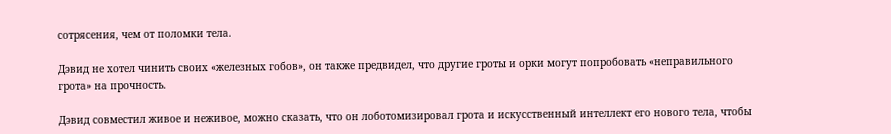сотрясения, чем от поломки тела.

Дэвид не хотел чинить своих «железных гобов», он также предвидел, что другие гроты и орки могут попробовать «неправильного грота» на прочность.

Дэвид совместил живое и неживое, можно сказать, что он лоботомизировал грота и искусственный интеллект его нового тела, чтобы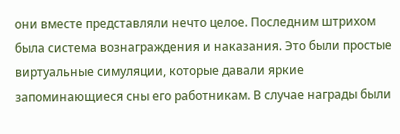они вместе представляли нечто целое. Последним штрихом была система вознаграждения и наказания. Это были простые виртуальные симуляции, которые давали яркие запоминающиеся сны его работникам. В случае награды были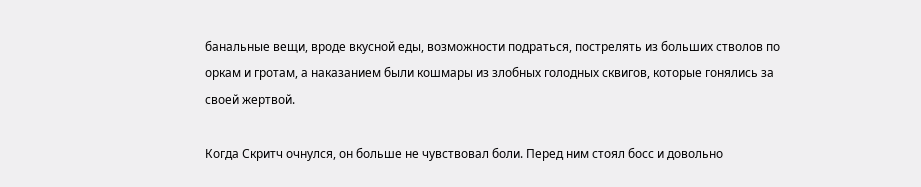банальные вещи, вроде вкусной еды, возможности подраться, пострелять из больших стволов по оркам и гротам, а наказанием были кошмары из злобных голодных сквигов, которые гонялись за своей жертвой.

Когда Скритч очнулся, он больше не чувствовал боли. Перед ним стоял босс и довольно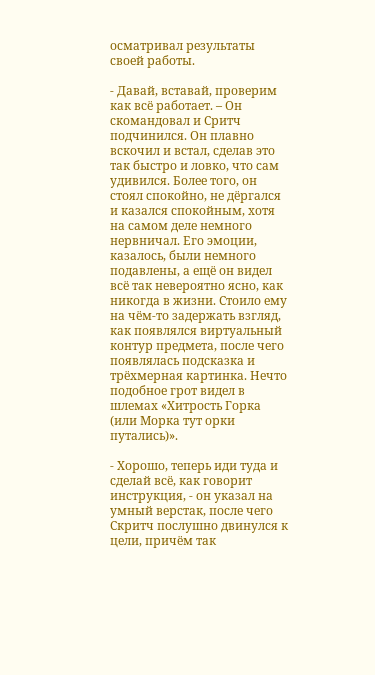осматривал результаты своей работы.

- Давай, вставай, проверим как всё работает. – Он скомандовал и Сритч подчинился. Он плавно вскочил и встал, сделав это так быстро и ловко, что сам удивился. Более того, он стоял спокойно, не дёргался и казался спокойным, хотя на самом деле немного нервничал. Его эмоции, казалось, были немного подавлены, а ещё он видел всё так невероятно ясно, как никогда в жизни. Стоило ему на чём-то задержать взгляд, как появлялся виртуальный контур предмета, после чего появлялась подсказка и трёхмерная картинка. Нечто подобное грот видел в шлемах «Хитрость Горка (или Морка тут орки путались)».

- Хорошо, теперь иди туда и сделай всё, как говорит инструкция, - он указал на умный верстак, после чего Скритч послушно двинулся к цели, причём так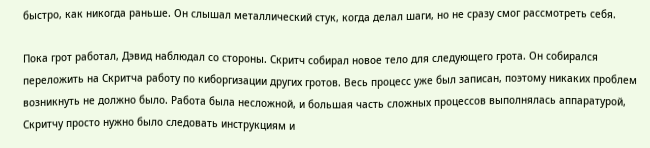быстро, как никогда раньше. Он слышал металлический стук, когда делал шаги, но не сразу смог рассмотреть себя.

Пока грот работал, Дэвид наблюдал со стороны. Скритч собирал новое тело для следующего грота. Он собирался переложить на Скритча работу по киборгизации других гротов. Весь процесс уже был записан, поэтому никаких проблем возникнуть не должно было. Работа была несложной, и большая часть сложных процессов выполнялась аппаратурой, Скритчу просто нужно было следовать инструкциям и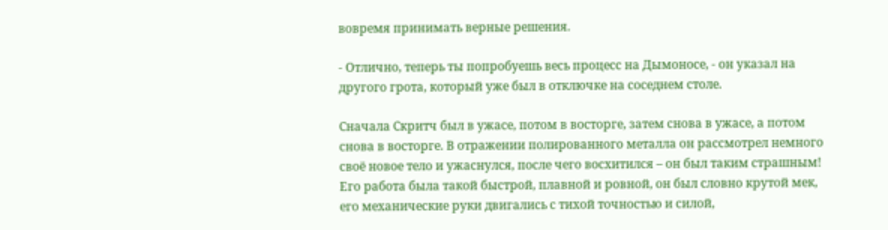вовремя принимать верные решения.

- Отлично, теперь ты попробуешь весь процесс на Дымоносе, - он указал на другого грота, который уже был в отключке на соседнем столе.

Сначала Скритч был в ужасе, потом в восторге, затем снова в ужасе, а потом снова в восторге. В отражении полированного металла он рассмотрел немного своё новое тело и ужаснулся, после чего восхитился – он был таким страшным! Его работа была такой быстрой, плавной и ровной, он был словно крутой мек, его механические руки двигались с тихой точностью и силой,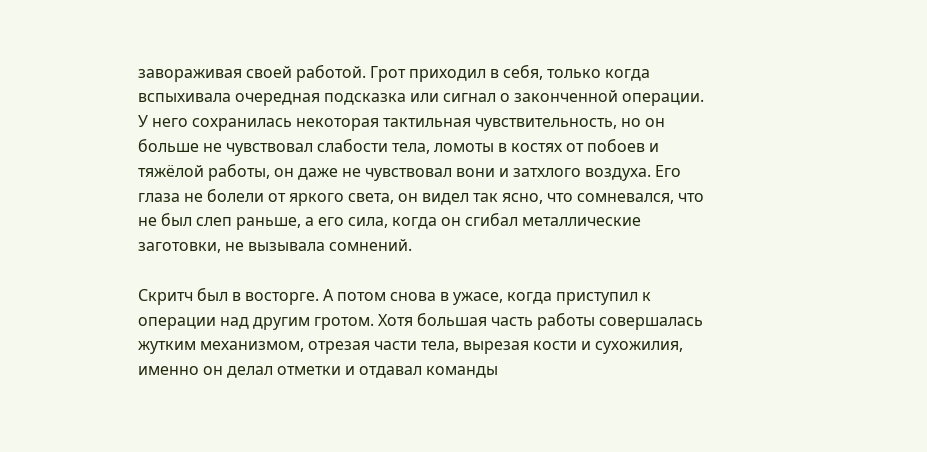завораживая своей работой. Грот приходил в себя, только когда вспыхивала очередная подсказка или сигнал о законченной операции. У него сохранилась некоторая тактильная чувствительность, но он больше не чувствовал слабости тела, ломоты в костях от побоев и тяжёлой работы, он даже не чувствовал вони и затхлого воздуха. Его глаза не болели от яркого света, он видел так ясно, что сомневался, что не был слеп раньше, а его сила, когда он сгибал металлические заготовки, не вызывала сомнений.

Скритч был в восторге. А потом снова в ужасе, когда приступил к операции над другим гротом. Хотя большая часть работы совершалась жутким механизмом, отрезая части тела, вырезая кости и сухожилия, именно он делал отметки и отдавал команды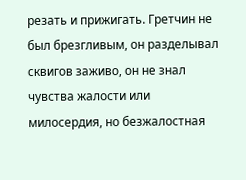резать и прижигать. Гретчин не был брезгливым, он разделывал сквигов заживо, он не знал чувства жалости или милосердия, но безжалостная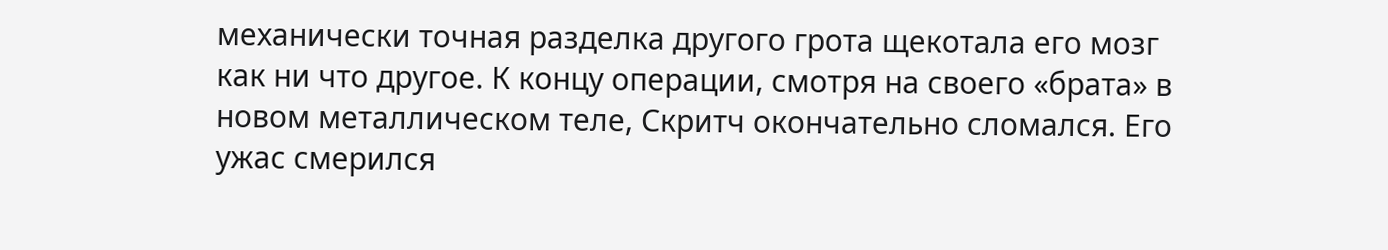механически точная разделка другого грота щекотала его мозг как ни что другое. К концу операции, смотря на своего «брата» в новом металлическом теле, Скритч окончательно сломался. Его ужас смерился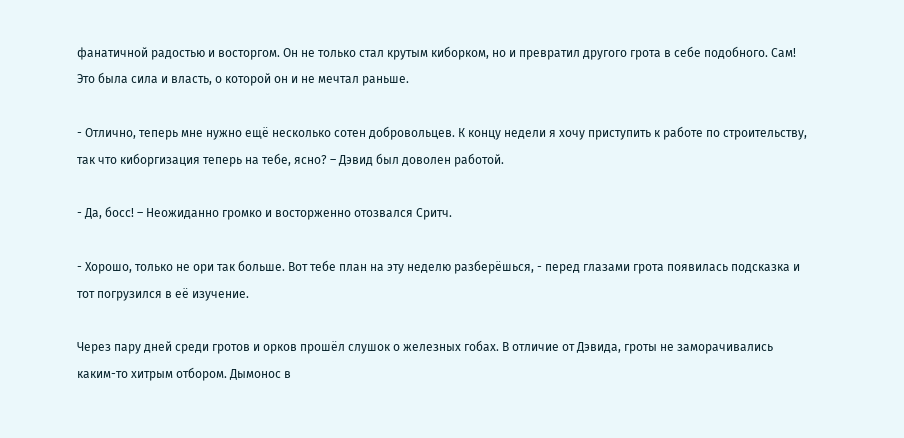фанатичной радостью и восторгом. Он не только стал крутым киборком, но и превратил другого грота в себе подобного. Сам! Это была сила и власть, о которой он и не мечтал раньше.

- Отлично, теперь мне нужно ещё несколько сотен добровольцев. К концу недели я хочу приступить к работе по строительству, так что киборгизация теперь на тебе, ясно? – Дэвид был доволен работой.

- Да, босс! – Неожиданно громко и восторженно отозвался Сритч.

- Хорошо, только не ори так больше. Вот тебе план на эту неделю разберёшься, - перед глазами грота появилась подсказка и тот погрузился в её изучение.

Через пару дней среди гротов и орков прошёл слушок о железных гобах. В отличие от Дэвида, гроты не заморачивались каким-то хитрым отбором. Дымонос в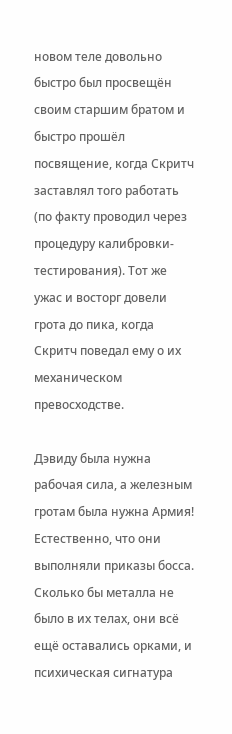новом теле довольно быстро был просвещён своим старшим братом и быстро прошёл посвящение, когда Скритч заставлял того работать (по факту проводил через процедуру калибровки-тестирования). Тот же ужас и восторг довели грота до пика, когда Скритч поведал ему о их механическом превосходстве.

Дэвиду была нужна рабочая сила, а железным гротам была нужна Армия! Естественно, что они выполняли приказы босса. Сколько бы металла не было в их телах, они всё ещё оставались орками, и психическая сигнатура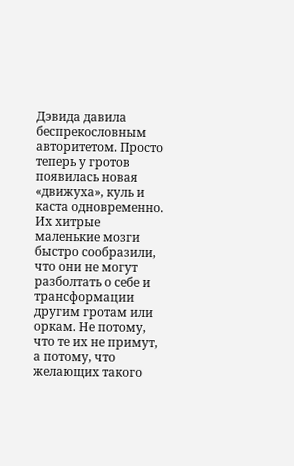Дэвида давила беспрекословным авторитетом. Просто теперь у гротов появилась новая «движуха», куль и каста одновременно. Их хитрые маленькие мозги быстро сообразили, что они не могут разболтать о себе и трансформации другим гротам или оркам. Не потому, что те их не примут, а потому, что желающих такого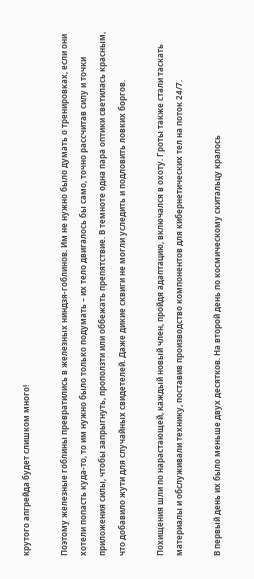крутого апгрейда будет слишком много!

Поэтому железные гоблины превратились в железных ниндзя-гоблинов. Им не нужно было думать о тренировках, если они хотели попасть куда-то, то им нужно было только подумать – их тело двигалось бы само, точно рассчитав силу и точки приложения силы, чтобы запрыгнуть, проползти или оббежать препятствие. В темноте одна пара оптики светилась красным, что добавило жути для случайных свидетелей. Даже дикие сквиги не могли уследить и подловить ловких боргов.

Похищения шли по нарастающей, каждый новый член, пройдя адаптацию, включался в охоту. Гроты также стали таскать материалы и обслуживали технику, поставив производство компонентов для кибернетических тел на поток 24/7.

В первый день их было меньше двух десятков. На второй день по космическому скитальцу кралось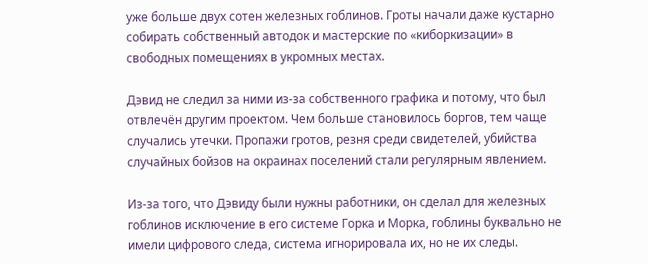уже больше двух сотен железных гоблинов. Гроты начали даже кустарно собирать собственный автодок и мастерские по «киборкизации» в свободных помещениях в укромных местах.

Дэвид не следил за ними из-за собственного графика и потому, что был отвлечён другим проектом. Чем больше становилось боргов, тем чаще случались утечки. Пропажи гротов, резня среди свидетелей, убийства случайных бойзов на окраинах поселений стали регулярным явлением.

Из-за того, что Дэвиду были нужны работники, он сделал для железных гоблинов исключение в его системе Горка и Морка, гоблины буквально не имели цифрового следа, система игнорировала их, но не их следы.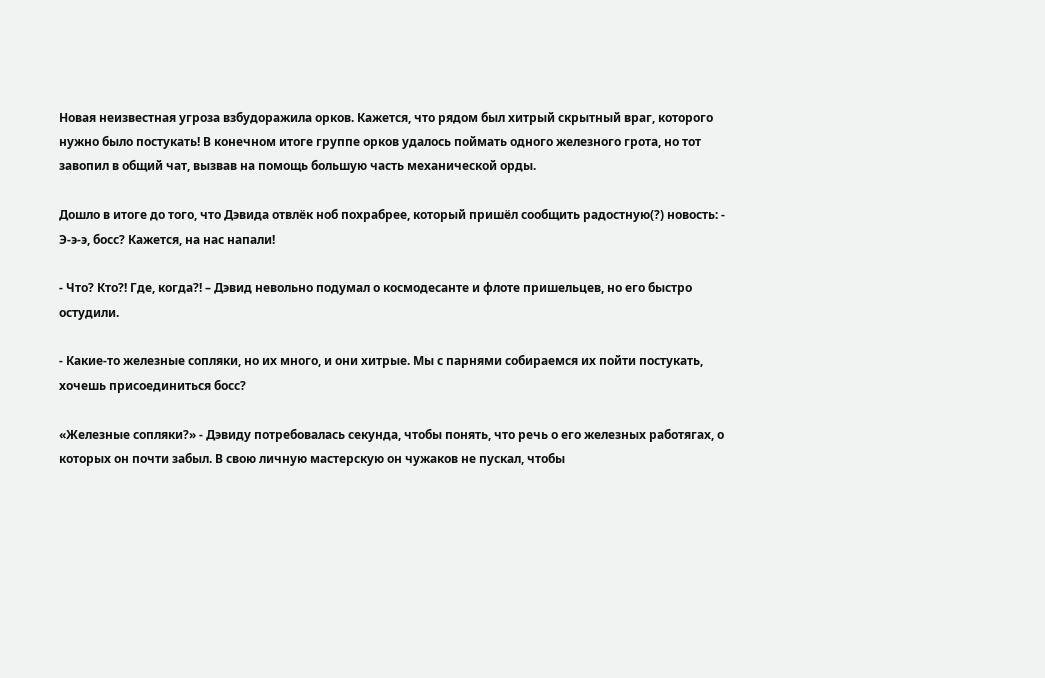Новая неизвестная угроза взбудоражила орков. Кажется, что рядом был хитрый скрытный враг, которого нужно было постукать! В конечном итоге группе орков удалось поймать одного железного грота, но тот завопил в общий чат, вызвав на помощь большую часть механической орды.

Дошло в итоге до того, что Дэвида отвлёк ноб похрабрее, который пришёл сообщить радостную(?) новость: - Э-э-э, босс? Кажется, на нас напали!

- Что? Кто?! Где, когда?! – Дэвид невольно подумал о космодесанте и флоте пришельцев, но его быстро остудили.

- Какие-то железные сопляки, но их много, и они хитрые. Мы с парнями собираемся их пойти постукать, хочешь присоединиться босс?

«Железные сопляки?» - Дэвиду потребовалась секунда, чтобы понять, что речь о его железных работягах, о которых он почти забыл. В свою личную мастерскую он чужаков не пускал, чтобы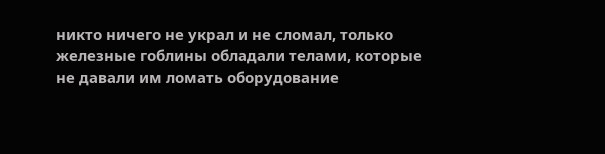никто ничего не украл и не сломал, только железные гоблины обладали телами, которые не давали им ломать оборудование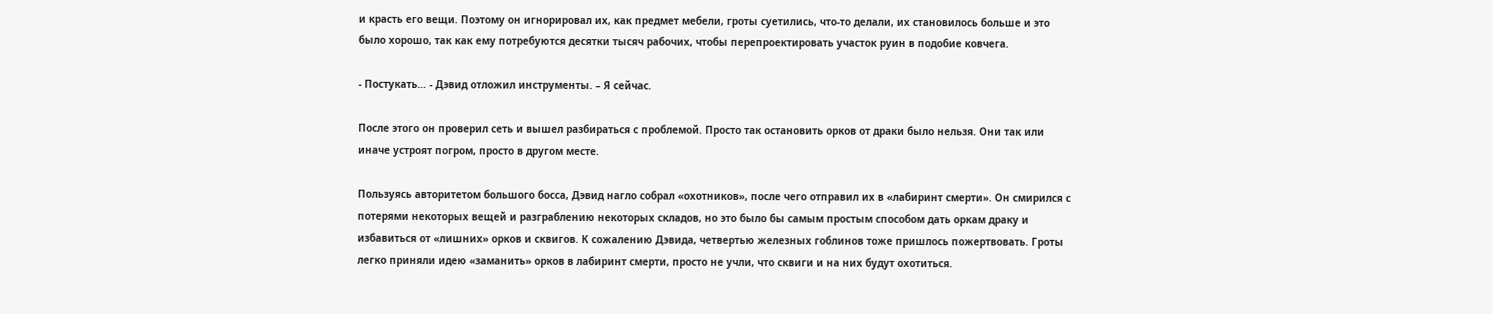и красть его вещи. Поэтому он игнорировал их, как предмет мебели, гроты суетились, что-то делали, их становилось больше и это было хорошо, так как ему потребуются десятки тысяч рабочих, чтобы перепроектировать участок руин в подобие ковчега.

- Постукать… - Дэвид отложил инструменты. – Я сейчас.

После этого он проверил сеть и вышел разбираться с проблемой. Просто так остановить орков от драки было нельзя. Они так или иначе устроят погром, просто в другом месте.

Пользуясь авторитетом большого босса, Дэвид нагло собрал «охотников», после чего отправил их в «лабиринт смерти». Он смирился с потерями некоторых вещей и разграблению некоторых складов, но это было бы самым простым способом дать оркам драку и избавиться от «лишних» орков и сквигов. К сожалению Дэвида, четвертью железных гоблинов тоже пришлось пожертвовать. Гроты легко приняли идею «заманить» орков в лабиринт смерти, просто не учли, что сквиги и на них будут охотиться.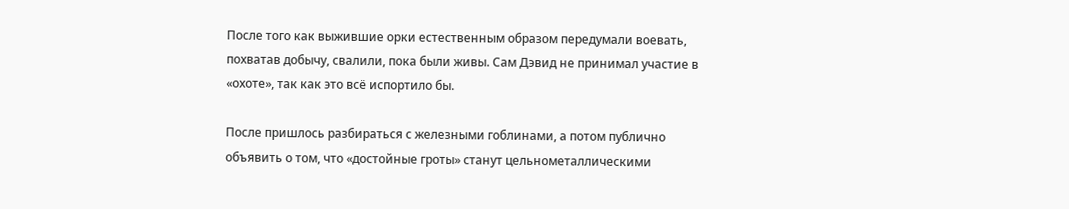После того как выжившие орки естественным образом передумали воевать, похватав добычу, свалили, пока были живы. Сам Дэвид не принимал участие в «охоте», так как это всё испортило бы.

После пришлось разбираться с железными гоблинами, а потом публично объявить о том, что «достойные гроты» станут цельнометаллическими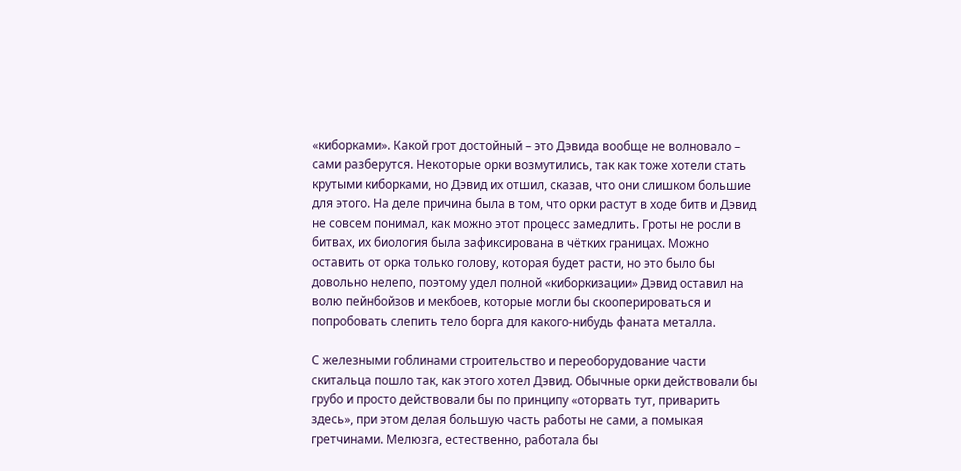«киборками». Какой грот достойный – это Дэвида вообще не волновало – сами разберутся. Некоторые орки возмутились, так как тоже хотели стать крутыми киборками, но Дэвид их отшил, сказав, что они слишком большие для этого. На деле причина была в том, что орки растут в ходе битв и Дэвид не совсем понимал, как можно этот процесс замедлить. Гроты не росли в битвах, их биология была зафиксирована в чётких границах. Можно оставить от орка только голову, которая будет расти, но это было бы довольно нелепо, поэтому удел полной «киборкизации» Дэвид оставил на волю пейнбойзов и мекбоев, которые могли бы скооперироваться и попробовать слепить тело борга для какого-нибудь фаната металла.

С железными гоблинами строительство и переоборудование части скитальца пошло так, как этого хотел Дэвид. Обычные орки действовали бы грубо и просто действовали бы по принципу «оторвать тут, приварить здесь», при этом делая большую часть работы не сами, а помыкая гретчинами. Мелюзга, естественно, работала бы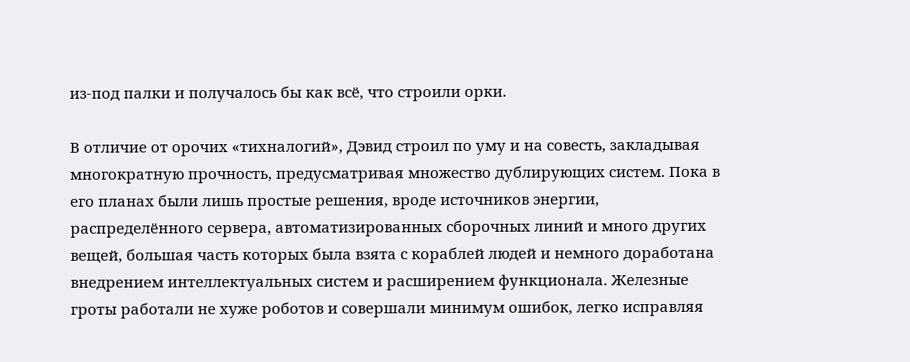из-под палки и получалось бы как всё, что строили орки.

В отличие от орочих «тихналогий», Дэвид строил по уму и на совесть, закладывая многократную прочность, предусматривая множество дублирующих систем. Пока в его планах были лишь простые решения, вроде источников энергии, распределённого сервера, автоматизированных сборочных линий и много других вещей, большая часть которых была взята с кораблей людей и немного доработана внедрением интеллектуальных систем и расширением функционала. Железные гроты работали не хуже роботов и совершали минимум ошибок, легко исправляя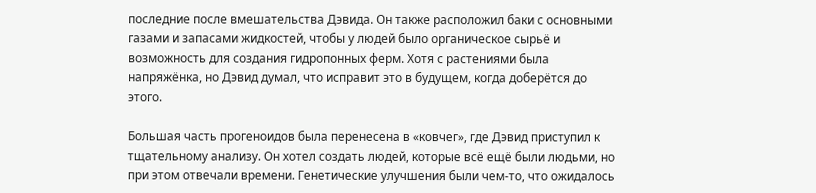последние после вмешательства Дэвида. Он также расположил баки с основными газами и запасами жидкостей, чтобы у людей было органическое сырьё и возможность для создания гидропонных ферм. Хотя с растениями была напряжёнка, но Дэвид думал, что исправит это в будущем, когда доберётся до этого.

Большая часть прогеноидов была перенесена в «ковчег», где Дэвид приступил к тщательному анализу. Он хотел создать людей, которые всё ещё были людьми, но при этом отвечали времени. Генетические улучшения были чем-то, что ожидалось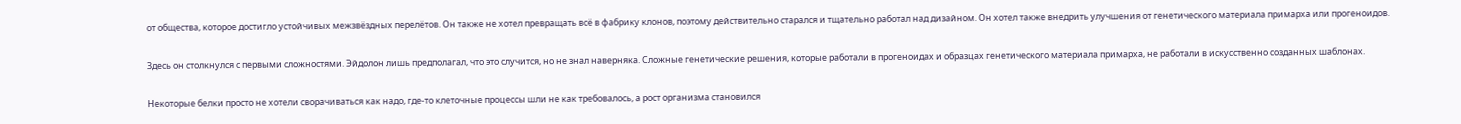от общества, которое достигло устойчивых межзвёздных перелётов. Он также не хотел превращать всё в фабрику клонов, поэтому действительно старался и тщательно работал над дизайном. Он хотел также внедрить улучшения от генетического материала примарха или прогеноидов.

Здесь он столкнулся с первыми сложностями. Эйдолон лишь предполагал, что это случится, но не знал наверняка. Сложные генетические решения, которые работали в прогеноидах и образцах генетического материала примарха, не работали в искусственно созданных шаблонах.

Некоторые белки просто не хотели сворачиваться как надо, где-то клеточные процессы шли не как требовалось, а рост организма становился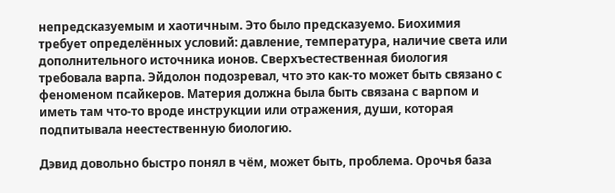непредсказуемым и хаотичным. Это было предсказуемо. Биохимия требует определённых условий: давление, температура, наличие света или дополнительного источника ионов. Сверхъестественная биология требовала варпа. Эйдолон подозревал, что это как-то может быть связано с феноменом псайкеров. Материя должна была быть связана с варпом и иметь там что-то вроде инструкции или отражения, души, которая подпитывала неестественную биологию.

Дэвид довольно быстро понял в чём, может быть, проблема. Орочья база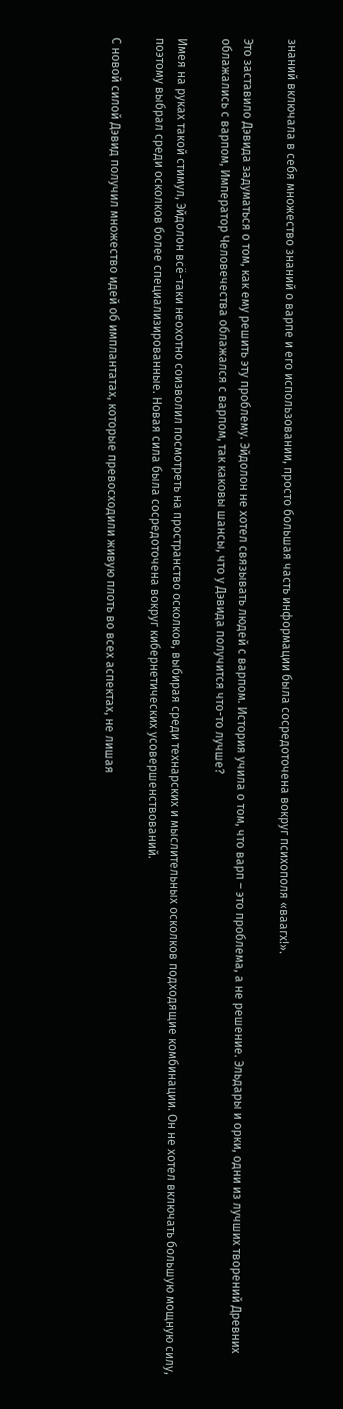знаний включала в себя множество знаний о варпе и его использовании, просто большая часть информации была сосредоточена вокруг психополя «ваагх!».

Это заставило Дэвида задуматься о том, как ему решить эту проблему. Эйдолон не хотел связывать людей с варпом. История учила о том, что варп – это проблема, а не решение. Эльдары и орки, одни из лучших творений Древних облажались с варпом, Император Человечества облажался с варпом, так каковы шансы, что у Дэвида получится что-то лучше?

Имея на руках такой стимул, Эйдолон всё-таки неохотно соизволил посмотреть на пространство осколков, выбирая среди технарских и мыслительных осколков подходящие комбинации. Он не хотел включать большую мощную силу, поэтому выбрал среди осколков более специализированные. Новая сила была сосредоточена вокруг кибернетических усовершенствований.

С новой силой Дэвид получил множество идей об имплантатах, которые превосходили живую плоть во всех аспектах, не лишая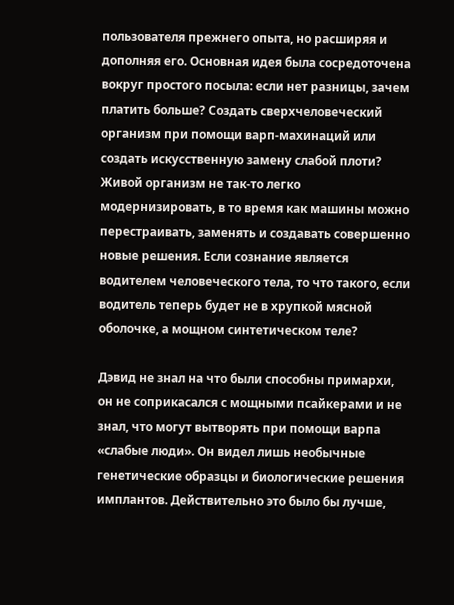пользователя прежнего опыта, но расширяя и дополняя его. Основная идея была сосредоточена вокруг простого посыла: если нет разницы, зачем платить больше? Создать сверхчеловеческий организм при помощи варп-махинаций или создать искусственную замену слабой плоти? Живой организм не так-то легко модернизировать, в то время как машины можно перестраивать, заменять и создавать совершенно новые решения. Если сознание является водителем человеческого тела, то что такого, если водитель теперь будет не в хрупкой мясной оболочке, а мощном синтетическом теле?

Дэвид не знал на что были способны примархи, он не соприкасался с мощными псайкерами и не знал, что могут вытворять при помощи варпа «слабые люди». Он видел лишь необычные генетические образцы и биологические решения имплантов. Действительно это было бы лучше,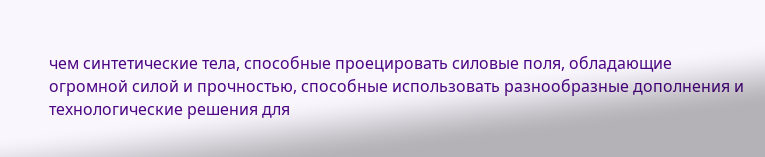чем синтетические тела, способные проецировать силовые поля, обладающие огромной силой и прочностью, способные использовать разнообразные дополнения и технологические решения для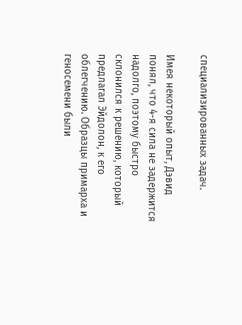специализированных задач.

Имея некоторый опыт, Дэвид понял, что 4-я сила не задержится надолго, поэтому быстро склонился к решению, который предлагал Эйдолон, к его облегчению. Образцы примарха и геносемени были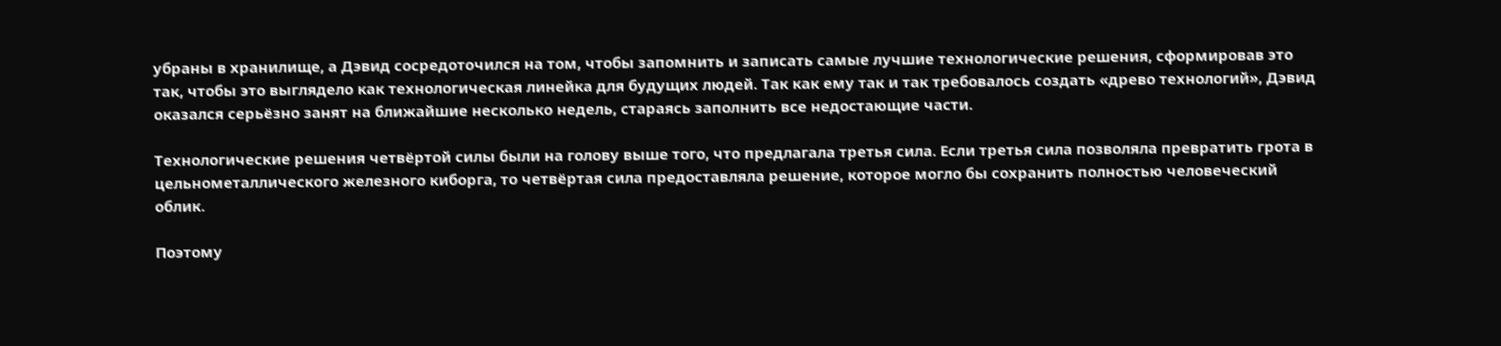убраны в хранилище, а Дэвид сосредоточился на том, чтобы запомнить и записать самые лучшие технологические решения, сформировав это так, чтобы это выглядело как технологическая линейка для будущих людей. Так как ему так и так требовалось создать «древо технологий», Дэвид оказался серьёзно занят на ближайшие несколько недель, стараясь заполнить все недостающие части.

Технологические решения четвёртой силы были на голову выше того, что предлагала третья сила. Если третья сила позволяла превратить грота в цельнометаллического железного киборга, то четвёртая сила предоставляла решение, которое могло бы сохранить полностью человеческий облик.

Поэтому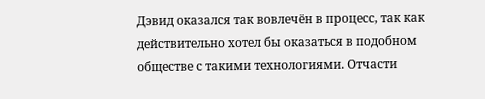Дэвид оказался так вовлечён в процесс, так как действительно хотел бы оказаться в подобном обществе с такими технологиями. Отчасти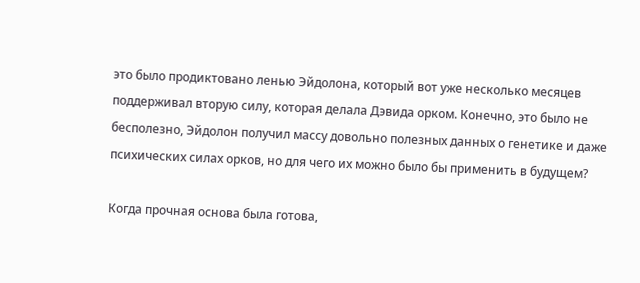это было продиктовано ленью Эйдолона, который вот уже несколько месяцев поддерживал вторую силу, которая делала Дэвида орком. Конечно, это было не бесполезно, Эйдолон получил массу довольно полезных данных о генетике и даже психических силах орков, но для чего их можно было бы применить в будущем?

Когда прочная основа была готова,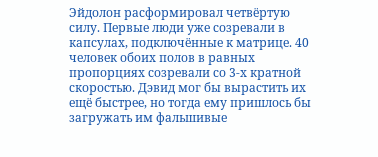Эйдолон расформировал четвёртую силу. Первые люди уже созревали в капсулах, подключённые к матрице. 40 человек обоих полов в равных пропорциях созревали со 3-х кратной скоростью. Дэвид мог бы вырастить их ещё быстрее, но тогда ему пришлось бы загружать им фальшивые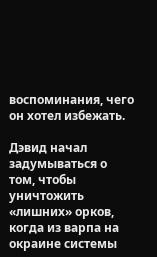воспоминания, чего он хотел избежать.

Дэвид начал задумываться о том, чтобы уничтожить «лишних» орков, когда из варпа на окраине системы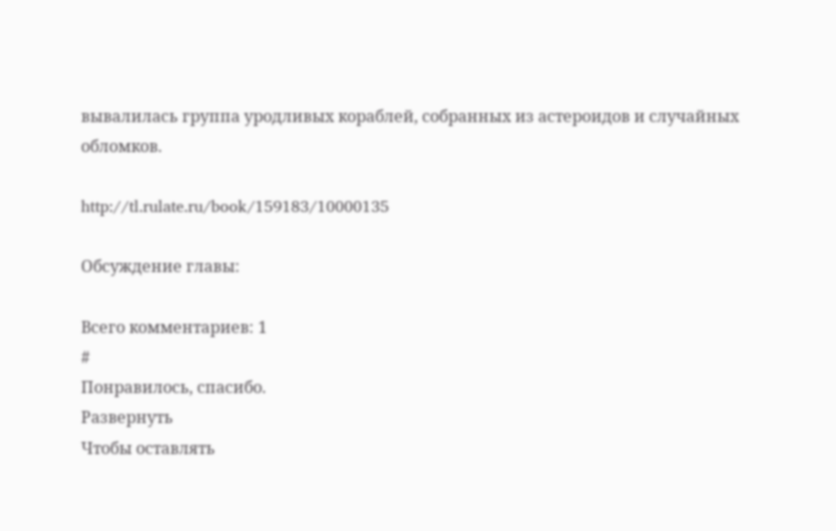вывалилась группа уродливых кораблей, собранных из астероидов и случайных обломков.

http://tl.rulate.ru/book/159183/10000135

Обсуждение главы:

Всего комментариев: 1
#
Понравилось, спасибо.
Развернуть
Чтобы оставлять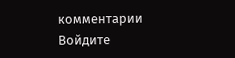комментарии Войдите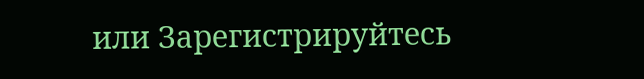или Зарегистрируйтесь